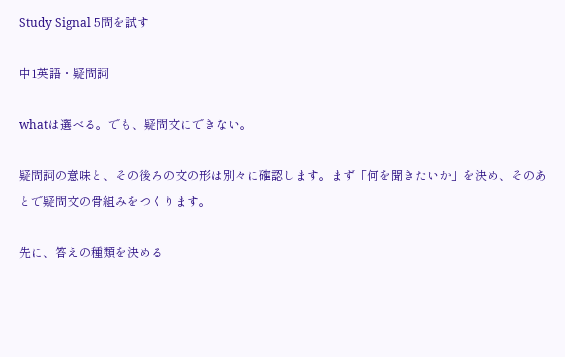Study Signal 5問を試す

中1英語・疑問詞

whatは選べる。でも、疑問文にできない。

疑問詞の意味と、その後ろの文の形は別々に確認します。まず「何を聞きたいか」を決め、そのあとで疑問文の骨組みをつくります。

先に、答えの種類を決める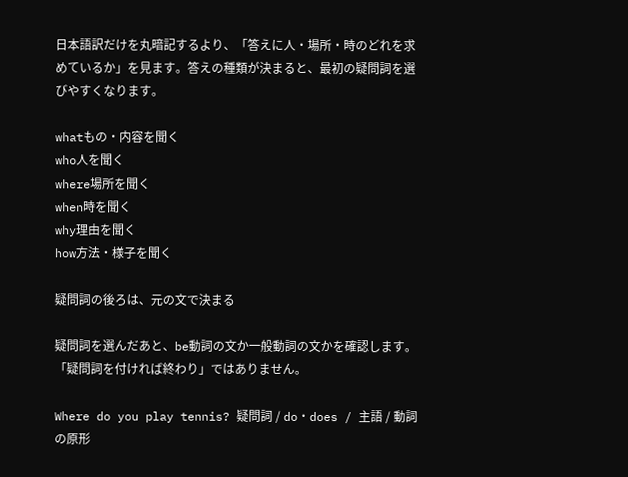日本語訳だけを丸暗記するより、「答えに人・場所・時のどれを求めているか」を見ます。答えの種類が決まると、最初の疑問詞を選びやすくなります。

whatもの・内容を聞く
who人を聞く
where場所を聞く
when時を聞く
why理由を聞く
how方法・様子を聞く

疑問詞の後ろは、元の文で決まる

疑問詞を選んだあと、be動詞の文か一般動詞の文かを確認します。「疑問詞を付ければ終わり」ではありません。

Where do you play tennis? 疑問詞 / do・does / 主語 / 動詞の原形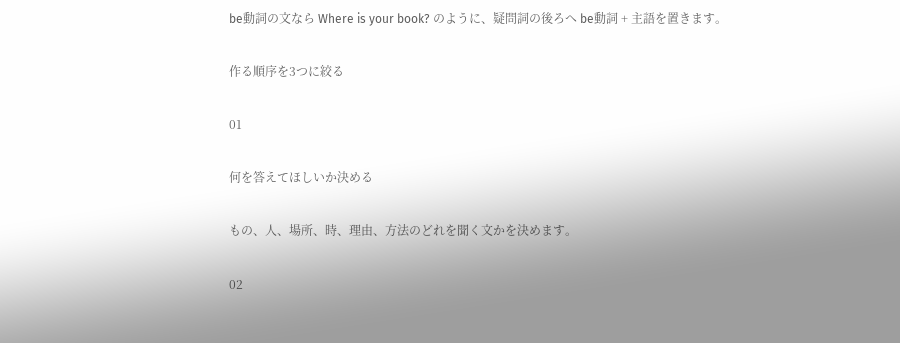be動詞の文なら Where is your book? のように、疑問詞の後ろへ be動詞 + 主語を置きます。

作る順序を3つに絞る

01

何を答えてほしいか決める

もの、人、場所、時、理由、方法のどれを聞く文かを決めます。

02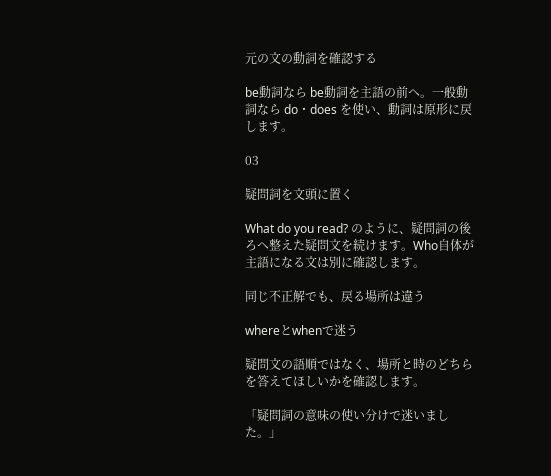元の文の動詞を確認する

be動詞なら be動詞を主語の前へ。一般動詞なら do・does を使い、動詞は原形に戻します。

03

疑問詞を文頭に置く

What do you read? のように、疑問詞の後ろへ整えた疑問文を続けます。Who自体が主語になる文は別に確認します。

同じ不正解でも、戻る場所は違う

whereとwhenで迷う

疑問文の語順ではなく、場所と時のどちらを答えてほしいかを確認します。

「疑問詞の意味の使い分けで迷いました。」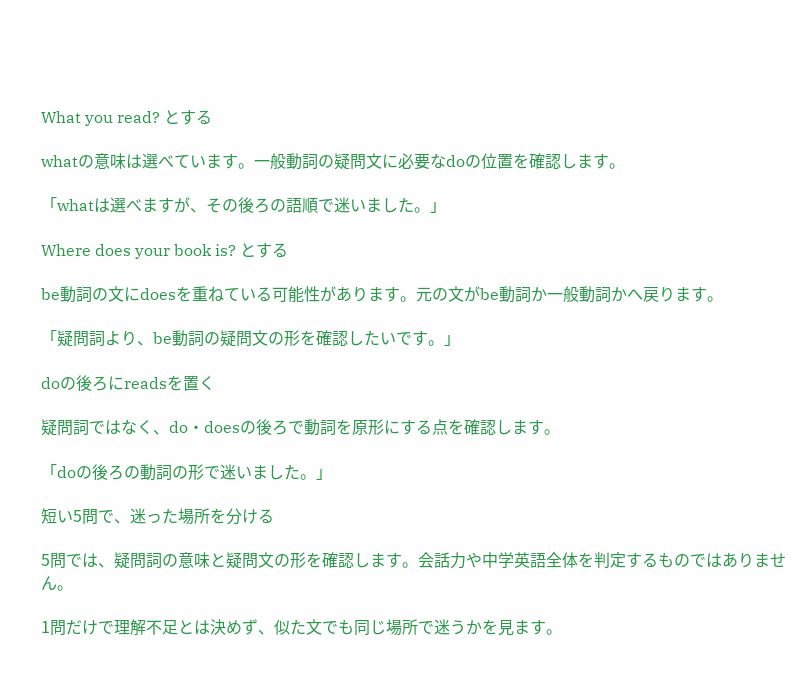What you read? とする

whatの意味は選べています。一般動詞の疑問文に必要なdoの位置を確認します。

「whatは選べますが、その後ろの語順で迷いました。」

Where does your book is? とする

be動詞の文にdoesを重ねている可能性があります。元の文がbe動詞か一般動詞かへ戻ります。

「疑問詞より、be動詞の疑問文の形を確認したいです。」

doの後ろにreadsを置く

疑問詞ではなく、do・doesの後ろで動詞を原形にする点を確認します。

「doの後ろの動詞の形で迷いました。」

短い5問で、迷った場所を分ける

5問では、疑問詞の意味と疑問文の形を確認します。会話力や中学英語全体を判定するものではありません。

1問だけで理解不足とは決めず、似た文でも同じ場所で迷うかを見ます。